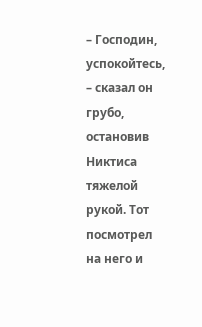– Господин, успокойтесь, – сказал он грубо, остановив Никтиса тяжелой рукой. Тот посмотрел на него и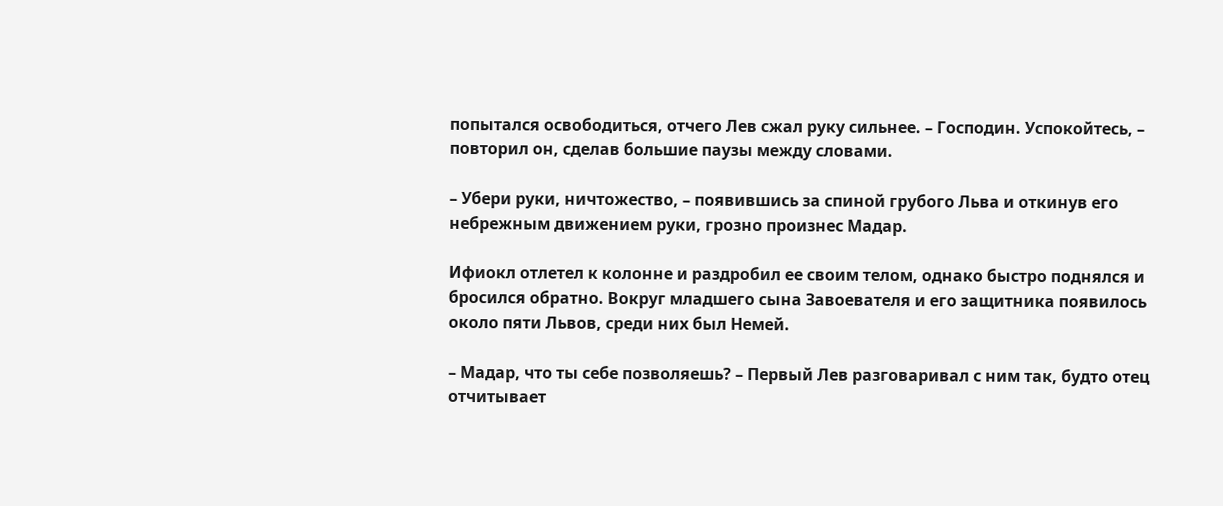попытался освободиться, отчего Лев сжал руку сильнее. – Господин. Успокойтесь, – повторил он, сделав большие паузы между словами.

– Убери руки, ничтожество, – появившись за спиной грубого Льва и откинув его небрежным движением руки, грозно произнес Мадар.

Ифиокл отлетел к колонне и раздробил ее своим телом, однако быстро поднялся и бросился обратно. Вокруг младшего сына Завоевателя и его защитника появилось около пяти Львов, среди них был Немей.

– Мадар, что ты себе позволяешь? – Первый Лев разговаривал с ним так, будто отец отчитывает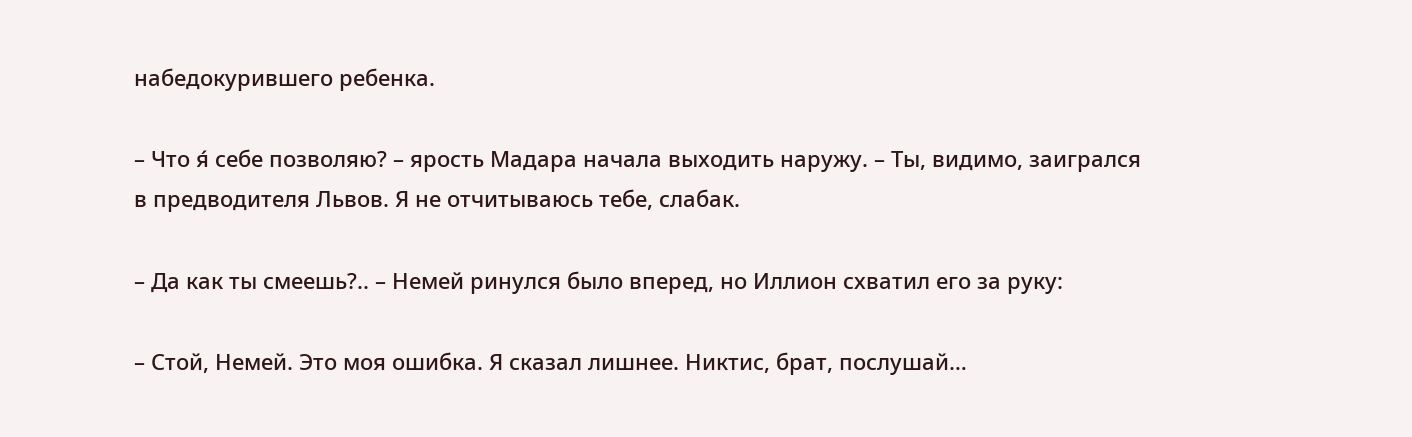набедокурившего ребенка.

– Что я́ себе позволяю? – ярость Мадара начала выходить наружу. – Ты, видимо, заигрался в предводителя Львов. Я не отчитываюсь тебе, слабак.

– Да как ты смеешь?.. – Немей ринулся было вперед, но Иллион схватил его за руку:

– Стой, Немей. Это моя ошибка. Я сказал лишнее. Никтис, брат, послушай…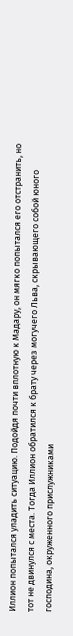Иллион попытался уладить ситуацию. Подойдя почти вплотную к Мадару, он мягко попытался его отстранить, но тот не двинулся с места. Тогда Иллион обратился к брату через могучего Льва, скрывающего собой юного господина, окруженного прислужниками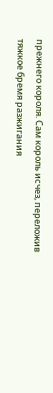прежнего короля. Сам король исчез, переложив тяжкое бремя разжигания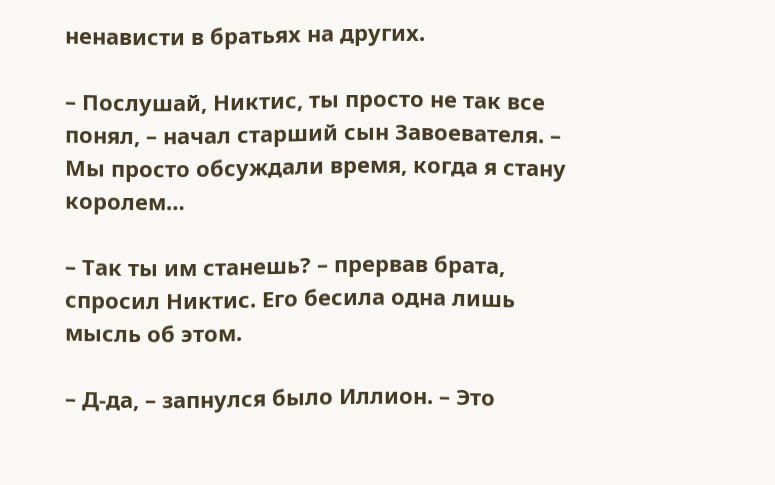ненависти в братьях на других.

– Послушай, Никтис, ты просто не так все понял, – начал старший сын Завоевателя. – Мы просто обсуждали время, когда я стану королем…

– Так ты им станешь? – прервав брата, спросил Никтис. Его бесила одна лишь мысль об этом.

– Д-да, – запнулся было Иллион. – Это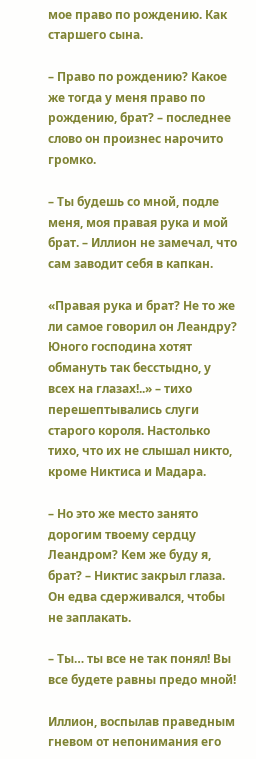мое право по рождению. Как старшего сына.

– Право по рождению? Какое же тогда у меня право по рождению, брат? – последнее слово он произнес нарочито громко.

– Ты будешь со мной, подле меня, моя правая рука и мой брат. – Иллион не замечал, что сам заводит себя в капкан.

«Правая рука и брат? Не то же ли самое говорил он Леандру? Юного господина хотят обмануть так бесстыдно, у всех на глазах!..» – тихо перешептывались слуги старого короля. Настолько тихо, что их не слышал никто, кроме Никтиса и Мадара.

– Но это же место занято дорогим твоему сердцу Леандром? Кем же буду я, брат? – Никтис закрыл глаза. Он едва сдерживался, чтобы не заплакать.

– Ты… ты все не так понял! Вы все будете равны предо мной!

Иллион, воспылав праведным гневом от непонимания его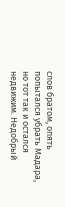слов братом, опять попытался убрать Мадара, но тот так и остался недвижим. Недобрый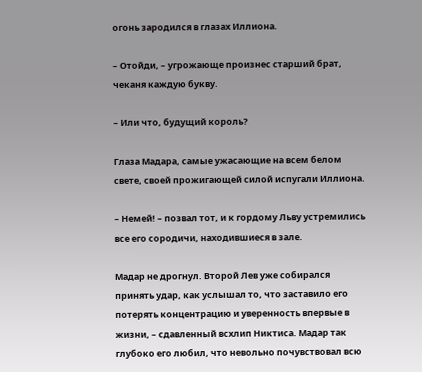огонь зародился в глазах Иллиона.

– Отойди, – угрожающе произнес старший брат, чеканя каждую букву.

– Или что, будущий король?

Глаза Мадара, самые ужасающие на всем белом свете, своей прожигающей силой испугали Иллиона.

– Немей! – позвал тот, и к гордому Льву устремились все его сородичи, находившиеся в зале.

Мадар не дрогнул. Второй Лев уже собирался принять удар, как услышал то, что заставило его потерять концентрацию и уверенность впервые в жизни, – сдавленный всхлип Никтиса. Мадар так глубоко его любил, что невольно почувствовал всю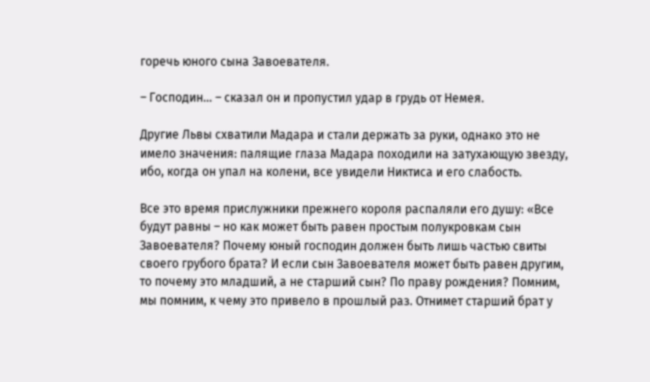горечь юного сына Завоевателя.

– Господин… – сказал он и пропустил удар в грудь от Немея.

Другие Львы схватили Мадара и стали держать за руки, однако это не имело значения: палящие глаза Мадара походили на затухающую звезду, ибо, когда он упал на колени, все увидели Никтиса и его слабость.

Все это время прислужники прежнего короля распаляли его душу: «Все будут равны – но как может быть равен простым полукровкам сын Завоевателя? Почему юный господин должен быть лишь частью свиты своего грубого брата? И если сын Завоевателя может быть равен другим, то почему это младший, а не старший сын? По праву рождения? Помним, мы помним, к чему это привело в прошлый раз. Отнимет старший брат у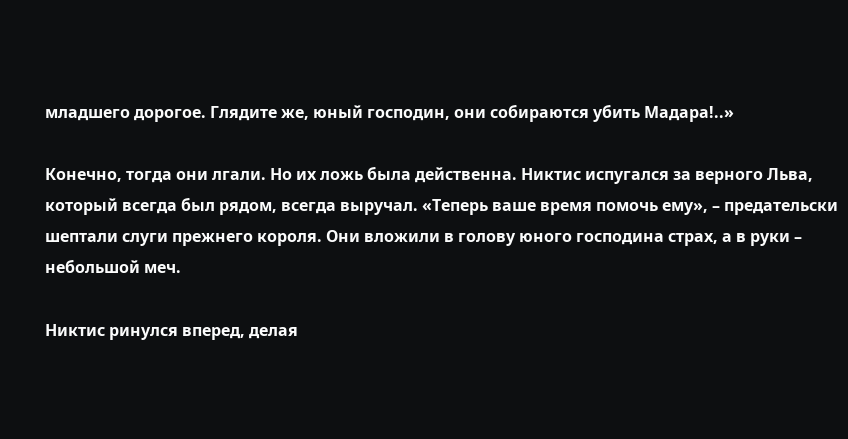младшего дорогое. Глядите же, юный господин, они собираются убить Мадара!..»

Конечно, тогда они лгали. Но их ложь была действенна. Никтис испугался за верного Льва, который всегда был рядом, всегда выручал. «Теперь ваше время помочь ему», – предательски шептали слуги прежнего короля. Они вложили в голову юного господина страх, а в руки – небольшой меч.

Никтис ринулся вперед, делая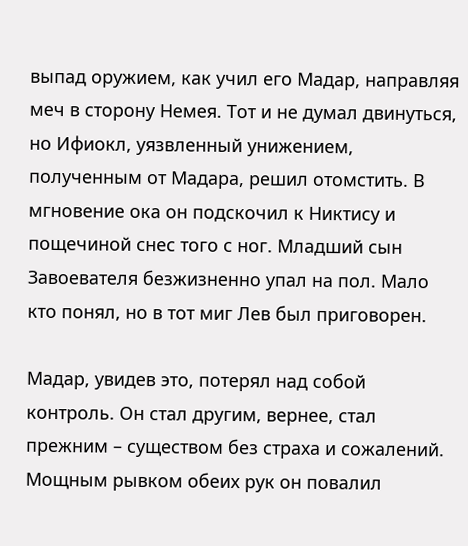выпад оружием, как учил его Мадар, направляя меч в сторону Немея. Тот и не думал двинуться, но Ифиокл, уязвленный унижением, полученным от Мадара, решил отомстить. В мгновение ока он подскочил к Никтису и пощечиной снес того с ног. Младший сын Завоевателя безжизненно упал на пол. Мало кто понял, но в тот миг Лев был приговорен.

Мадар, увидев это, потерял над собой контроль. Он стал другим, вернее, стал прежним – существом без страха и сожалений. Мощным рывком обеих рук он повалил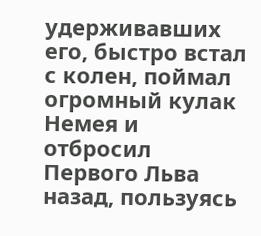удерживавших его, быстро встал с колен, поймал огромный кулак Немея и отбросил Первого Льва назад, пользуясь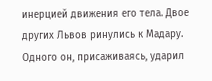инерцией движения его тела. Двое других Львов ринулись к Мадару. Одного он, присаживаясь, ударил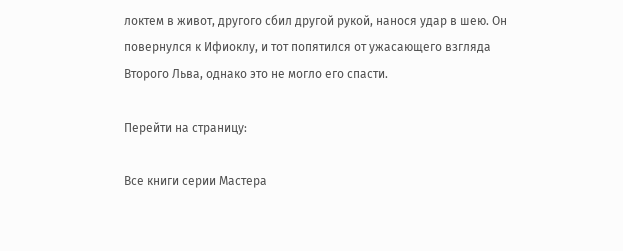локтем в живот, другого сбил другой рукой, нанося удар в шею. Он повернулся к Ифиоклу, и тот попятился от ужасающего взгляда Второго Льва, однако это не могло его спасти.

Перейти на страницу:

Все книги серии Мастера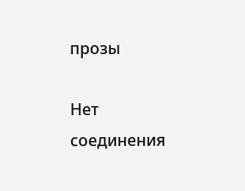прозы

Нет соединения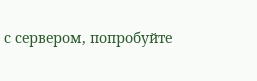с сервером, попробуйте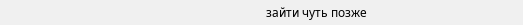зайти чуть позже